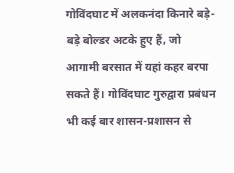गोविंदघाट में अलकनंदा किनारे बड़े-बड़े बोल्डर अटके हुए हैं, जो आगामी बरसात में यहां कहर बरपा सकते हैं। गोविंदघाट गुरुद्वारा प्रबंधन भी कई बार शासन-प्रशासन से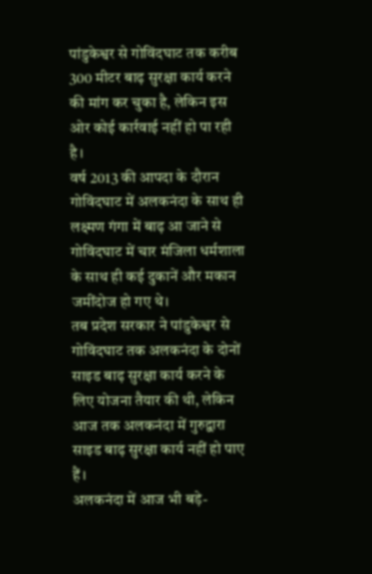पांडुकेश्वर से गोविंदघाट तक करीब 300 मीटर बाढ़ सुरक्षा कार्य करने की मांग कर चुका है, लेकिन इस ओर कोई कार्रवाई नहीं हो पा रही है।
वर्ष 2013 की आपदा के दौरान गोविंदघाट में अलकनंदा के साथ ही लक्ष्मण गंगा में बाढ़ आ जाने से गोविंदघाट में चार मंजिला धर्मशाला के साथ ही कई दुकानें और मकान जमींदोज हो गए थे।
तब प्रदेश सरकार ने पांडुकेश्वर से गोविंदघाट तक अलकनंदा के दोनों साइड बाढ़ सुरक्षा कार्य करने के लिए योजना तैयार की थी, लेकिन आज तक अलकनंदा में गुरुद्वारा साइड बाढ़ सुरक्षा कार्य नहीं हो पाए हैं।
अलकनंदा में आज भी बड़े-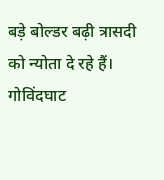बड़े बोल्डर बढ़ी त्रासदी को न्योता दे रहे हैं। गोविंदघाट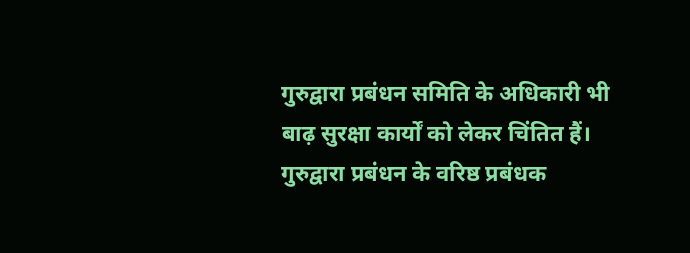गुरुद्वारा प्रबंधन समिति के अधिकारी भी बाढ़ सुरक्षा कार्यों को लेकर चिंतित हैं।
गुरुद्वारा प्रबंधन के वरिष्ठ प्रबंधक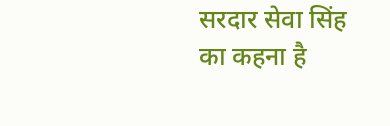सरदार सेवा सिंह का कहना है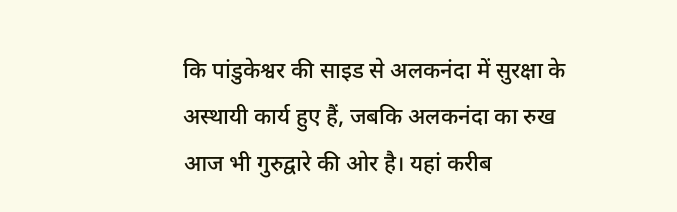कि पांडुकेश्वर की साइड से अलकनंदा में सुरक्षा के अस्थायी कार्य हुए हैं, जबकि अलकनंदा का रुख आज भी गुरुद्वारे की ओर है। यहां करीब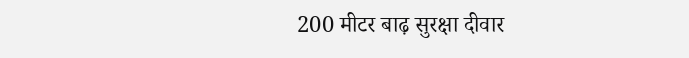200 मीटर बाढ़ सुरक्षा दीवार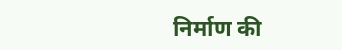निर्माण की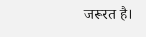जरूरत है।